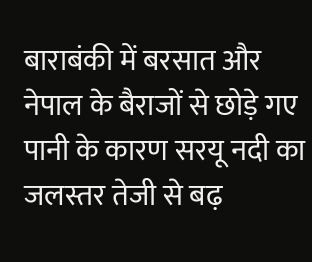बाराबंकी में बरसात और नेपाल के बैराजों से छोड़े गए पानी के कारण सरयू नदी का जलस्तर तेजी से बढ़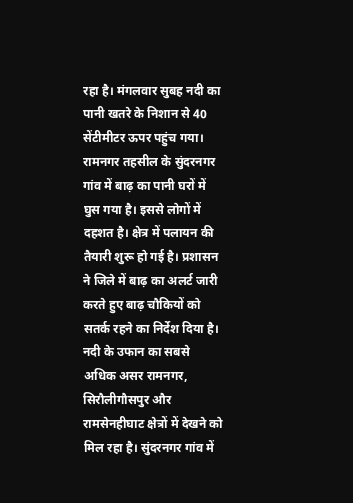रहा है। मंगलवार सुबह नदी का पानी खतरे के निशान से 40 सेंटीमीटर ऊपर पहुंच गया। रामनगर तहसील के सुंदरनगर गांव में बाढ़ का पानी घरों में घुस गया है। इससे लोगों में दहशत है। क्षेत्र में पलायन की तैयारी शुरू हो गई है। प्रशासन ने जिले में बाढ़ का अलर्ट जारी करते हुए बाढ़ चौकियों को सतर्क रहने का निर्देश दिया है। नदी के उफान का सबसे अधिक असर रामनगर, सिरौलीगौसपुर और रामसेनहीघाट क्षेत्रों में देखने को मिल रहा है। सुंदरनगर गांव में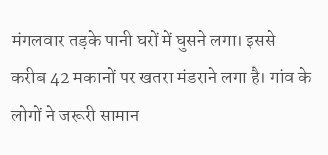मंगलवार तड़के पानी घरों में घुसने लगा। इससे करीब 42 मकानों पर खतरा मंडराने लगा है। गांव के लोगों ने जरूरी सामान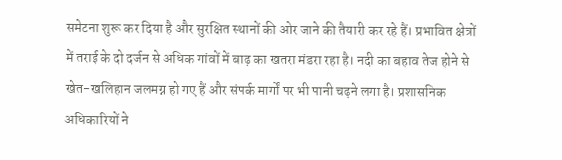समेटना शुरू कर दिया है और सुरक्षित स्थानों की ओर जाने की तैयारी कर रहे हैं। प्रभावित क्षेत्रों में तराई के दो दर्जन से अधिक गांवों में बाढ़ का खतरा मंडरा रहा है। नदी का बहाव तेज होने से खेत-खलिहान जलमग्न हो गए हैं और संपर्क मार्गों पर भी पानी चढ़ने लगा है। प्रशासनिक अधिकारियों ने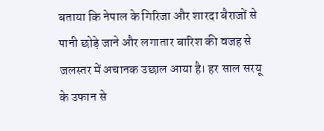बताया कि नेपाल के गिरिजा और शारदा बैराजों से पानी छोड़े जाने और लगातार बारिश की वजह से जलस्तर में अचानक उछाल आया है। हर साल सरयू के उफान से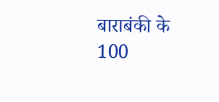बाराबंकी के 100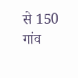से 150 गांव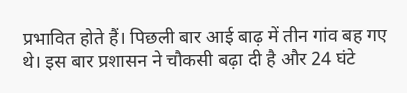प्रभावित होते हैं। पिछली बार आई बाढ़ में तीन गांव बह गए थे। इस बार प्रशासन ने चौकसी बढ़ा दी है और 24 घंटे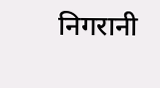निगरानी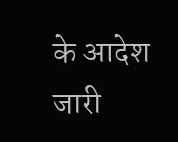के आदेश जारी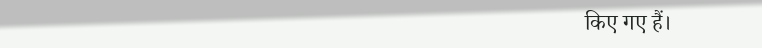किए गए हैं।